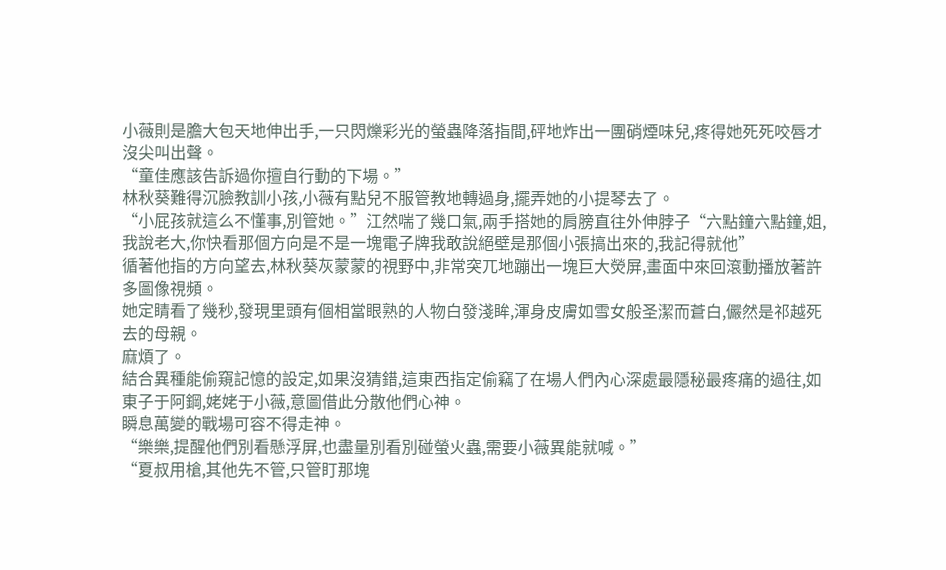小薇則是膽大包天地伸出手,一只閃爍彩光的螢蟲降落指間,砰地炸出一團硝煙味兒,疼得她死死咬唇才沒尖叫出聲。
“童佳應該告訴過你擅自行動的下場。”
林秋葵難得沉臉教訓小孩,小薇有點兒不服管教地轉過身,擺弄她的小提琴去了。
“小屁孩就這么不懂事,別管她。”江然喘了幾口氣,兩手搭她的肩膀直往外伸脖子“六點鐘六點鐘,姐,我說老大,你快看那個方向是不是一塊電子牌我敢說絕壁是那個小張搞出來的,我記得就他”
循著他指的方向望去,林秋葵灰蒙蒙的視野中,非常突兀地蹦出一塊巨大熒屏,畫面中來回滾動播放著許多圖像視頻。
她定睛看了幾秒,發現里頭有個相當眼熟的人物白發淺眸,渾身皮膚如雪女般圣潔而蒼白,儼然是祁越死去的母親。
麻煩了。
結合異種能偷窺記憶的設定,如果沒猜錯,這東西指定偷竊了在場人們內心深處最隱秘最疼痛的過往,如東子于阿鋼,姥姥于小薇,意圖借此分散他們心神。
瞬息萬變的戰場可容不得走神。
“樂樂,提醒他們別看懸浮屏,也盡量別看別碰螢火蟲,需要小薇異能就喊。”
“夏叔用槍,其他先不管,只管盯那塊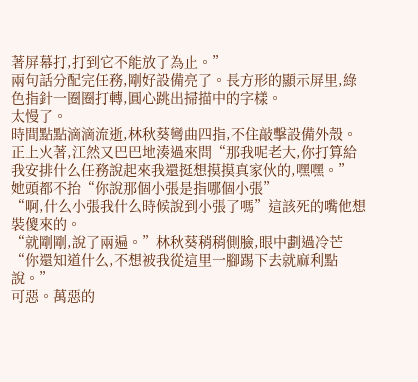著屏幕打,打到它不能放了為止。”
兩句話分配完任務,剛好設備亮了。長方形的顯示屏里,綠色指針一圈圈打轉,圓心跳出掃描中的字樣。
太慢了。
時間點點滴滴流逝,林秋葵彎曲四指,不住敲擊設備外殼。
正上火著,江然又巴巴地湊過來問“那我呢老大,你打算給我安排什么任務說起來我還挺想摸摸真家伙的,嘿嘿。”
她頭都不抬“你說那個小張是指哪個小張”
“啊,什么小張我什么時候說到小張了嗎”這該死的嘴他想裝傻來的。
“就剛剛,說了兩遍。”林秋葵稍稍側臉,眼中劃過冷芒“你還知道什么,不想被我從這里一腳踢下去就麻利點說。”
可惡。萬惡的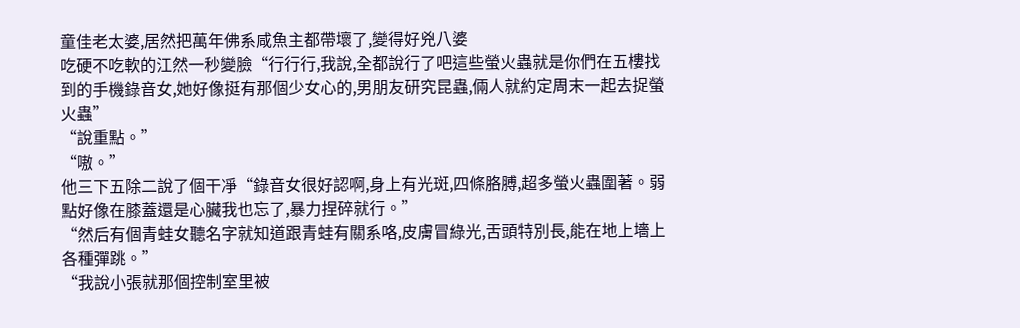童佳老太婆,居然把萬年佛系咸魚主都帶壞了,變得好兇八婆
吃硬不吃軟的江然一秒變臉“行行行,我說,全都說行了吧這些螢火蟲就是你們在五樓找到的手機錄音女,她好像挺有那個少女心的,男朋友研究昆蟲,倆人就約定周末一起去捉螢火蟲”
“說重點。”
“嗷。”
他三下五除二說了個干凈“錄音女很好認啊,身上有光斑,四條胳膊,超多螢火蟲圍著。弱點好像在膝蓋還是心臟我也忘了,暴力捏碎就行。”
“然后有個青蛙女聽名字就知道跟青蛙有關系咯,皮膚冒綠光,舌頭特別長,能在地上墻上各種彈跳。”
“我說小張就那個控制室里被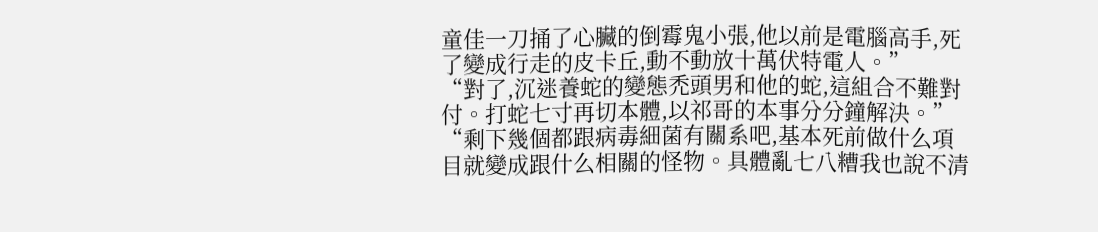童佳一刀捅了心臟的倒霉鬼小張,他以前是電腦高手,死了變成行走的皮卡丘,動不動放十萬伏特電人。”
“對了,沉迷養蛇的變態禿頭男和他的蛇,這組合不難對付。打蛇七寸再切本體,以祁哥的本事分分鐘解決。”
“剩下幾個都跟病毒細菌有關系吧,基本死前做什么項目就變成跟什么相關的怪物。具體亂七八糟我也說不清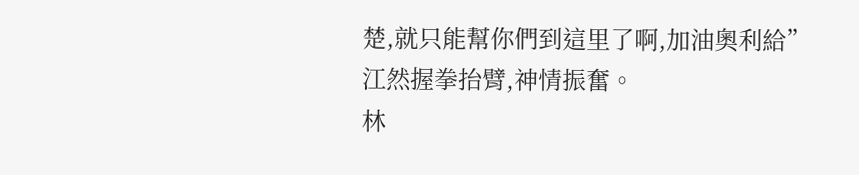楚,就只能幫你們到這里了啊,加油奧利給”
江然握拳抬臂,神情振奮。
林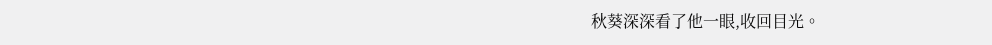秋葵深深看了他一眼,收回目光。